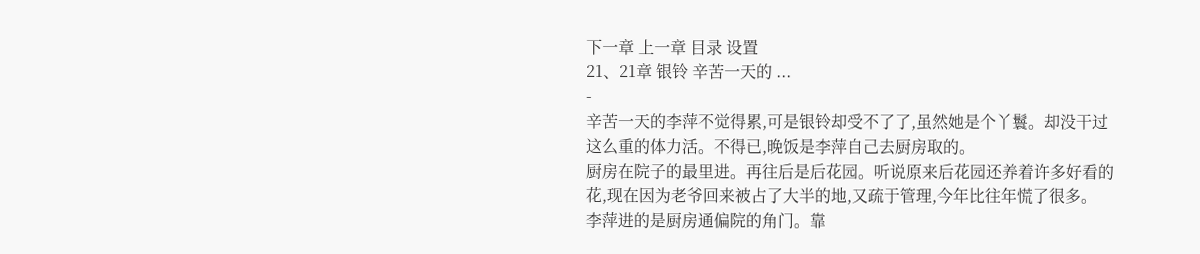下一章 上一章 目录 设置
21、21章 银铃 辛苦一天的 ...
-
辛苦一天的李萍不觉得累,可是银铃却受不了了,虽然她是个丫鬟。却没干过这么重的体力活。不得已,晚饭是李萍自己去厨房取的。
厨房在院子的最里进。再往后是后花园。听说原来后花园还养着许多好看的花,现在因为老爷回来被占了大半的地,又疏于管理,今年比往年慌了很多。
李萍进的是厨房通偏院的角门。靠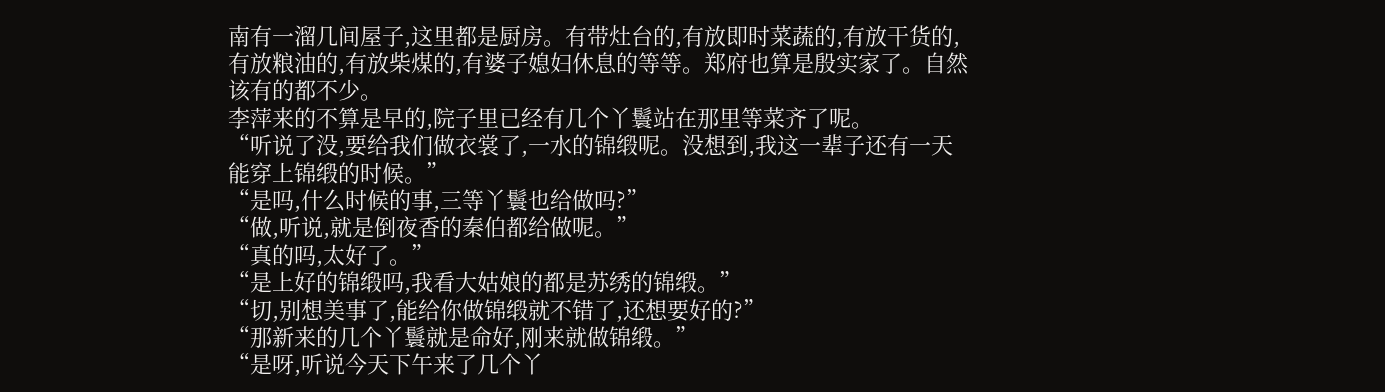南有一溜几间屋子,这里都是厨房。有带灶台的,有放即时菜蔬的,有放干货的,有放粮油的,有放柴煤的,有婆子媳妇休息的等等。郑府也算是殷实家了。自然该有的都不少。
李萍来的不算是早的,院子里已经有几个丫鬟站在那里等菜齐了呢。
“听说了没,要给我们做衣裳了,一水的锦缎呢。没想到,我这一辈子还有一天能穿上锦缎的时候。”
“是吗,什么时候的事,三等丫鬟也给做吗?”
“做,听说,就是倒夜香的秦伯都给做呢。”
“真的吗,太好了。”
“是上好的锦缎吗,我看大姑娘的都是苏绣的锦缎。”
“切,别想美事了,能给你做锦缎就不错了,还想要好的?”
“那新来的几个丫鬟就是命好,刚来就做锦缎。”
“是呀,听说今天下午来了几个丫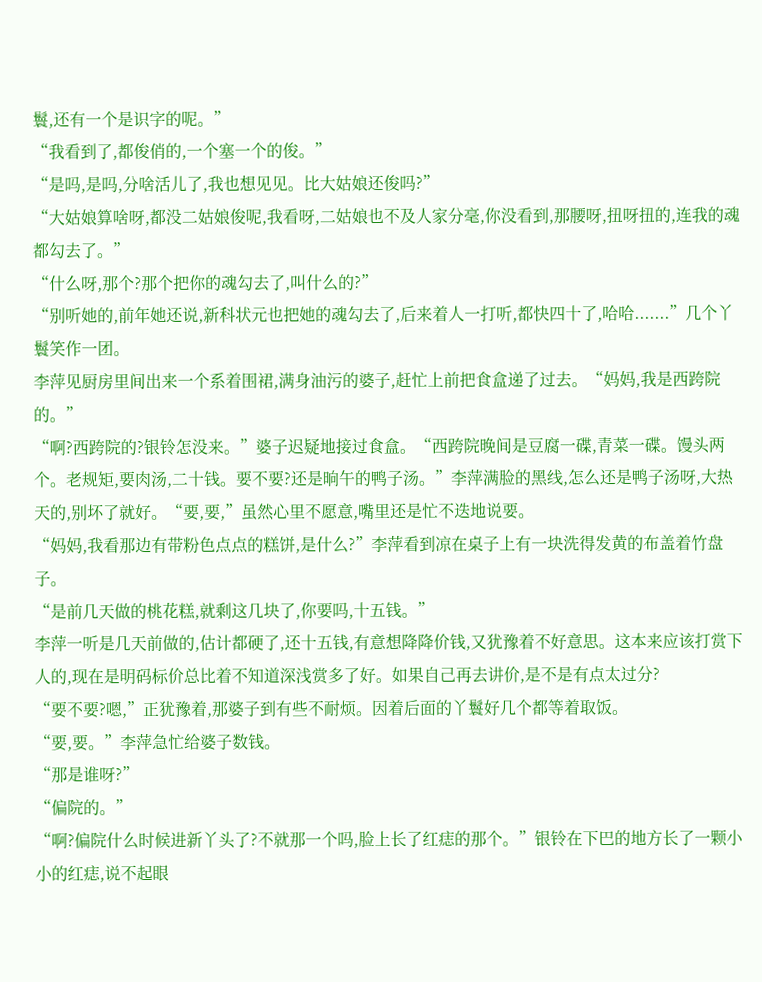鬟,还有一个是识字的呢。”
“我看到了,都俊俏的,一个塞一个的俊。”
“是吗,是吗,分啥活儿了,我也想见见。比大姑娘还俊吗?”
“大姑娘算啥呀,都没二姑娘俊呢,我看呀,二姑娘也不及人家分毫,你没看到,那腰呀,扭呀扭的,连我的魂都勾去了。”
“什么呀,那个?那个把你的魂勾去了,叫什么的?”
“别听她的,前年她还说,新科状元也把她的魂勾去了,后来着人一打听,都快四十了,哈哈.......”几个丫鬟笑作一团。
李萍见厨房里间出来一个系着围裙,满身油污的婆子,赶忙上前把食盒递了过去。“妈妈,我是西跨院的。”
“啊?西跨院的?银铃怎没来。”婆子迟疑地接过食盒。“西跨院晚间是豆腐一碟,青菜一碟。馒头两个。老规矩,要肉汤,二十钱。要不要?还是晌午的鸭子汤。”李萍满脸的黑线,怎么还是鸭子汤呀,大热天的,别坏了就好。“要,要,”虽然心里不愿意,嘴里还是忙不迭地说要。
“妈妈,我看那边有带粉色点点的糕饼,是什么?”李萍看到凉在桌子上有一块洗得发黄的布盖着竹盘子。
“是前几天做的桃花糕,就剩这几块了,你要吗,十五钱。”
李萍一听是几天前做的,估计都硬了,还十五钱,有意想降降价钱,又犹豫着不好意思。这本来应该打赏下人的,现在是明码标价总比着不知道深浅赏多了好。如果自己再去讲价,是不是有点太过分?
“要不要?嗯,”正犹豫着,那婆子到有些不耐烦。因着后面的丫鬟好几个都等着取饭。
“要,要。”李萍急忙给婆子数钱。
“那是谁呀?”
“偏院的。”
“啊?偏院什么时候进新丫头了?不就那一个吗,脸上长了红痣的那个。”银铃在下巴的地方长了一颗小小的红痣,说不起眼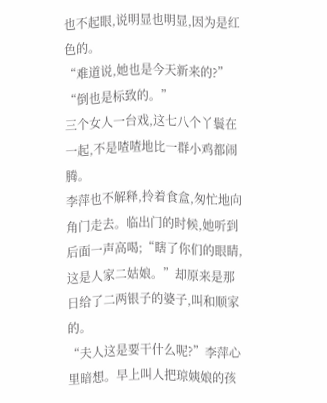也不起眼,说明显也明显,因为是红色的。
“难道说,她也是今天新来的?”
“倒也是标致的。”
三个女人一台戏,这七八个丫鬟在一起,不是喳喳地比一群小鸡都闹腾。
李萍也不解释,拎着食盒,匆忙地向角门走去。临出门的时候,她听到后面一声高喝;“瞎了你们的眼睛,这是人家二姑娘。”却原来是那日给了二两银子的婆子,叫和顺家的。
“夫人这是要干什么呢?”李萍心里暗想。早上叫人把琼姨娘的孩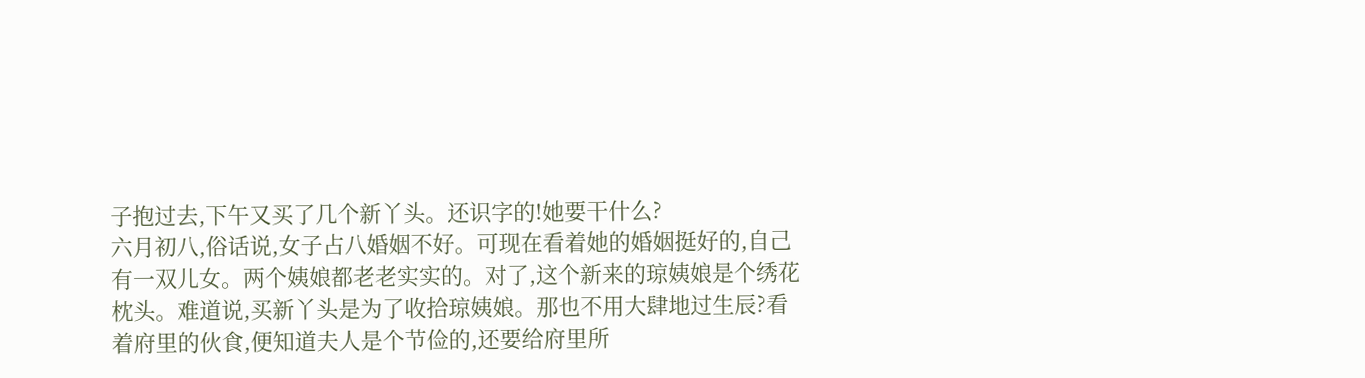子抱过去,下午又买了几个新丫头。还识字的!她要干什么?
六月初八,俗话说,女子占八婚姻不好。可现在看着她的婚姻挺好的,自己有一双儿女。两个姨娘都老老实实的。对了,这个新来的琼姨娘是个绣花枕头。难道说,买新丫头是为了收拾琼姨娘。那也不用大肆地过生辰?看着府里的伙食,便知道夫人是个节俭的,还要给府里所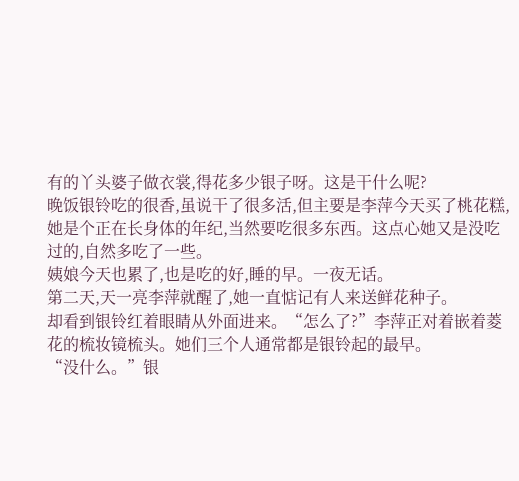有的丫头婆子做衣裳,得花多少银子呀。这是干什么呢?
晚饭银铃吃的很香,虽说干了很多活,但主要是李萍今天买了桃花糕,她是个正在长身体的年纪,当然要吃很多东西。这点心她又是没吃过的,自然多吃了一些。
姨娘今天也累了,也是吃的好,睡的早。一夜无话。
第二天,天一亮李萍就醒了,她一直惦记有人来送鲜花种子。
却看到银铃红着眼睛从外面进来。“怎么了?”李萍正对着嵌着菱花的梳妆镜梳头。她们三个人通常都是银铃起的最早。
“没什么。”银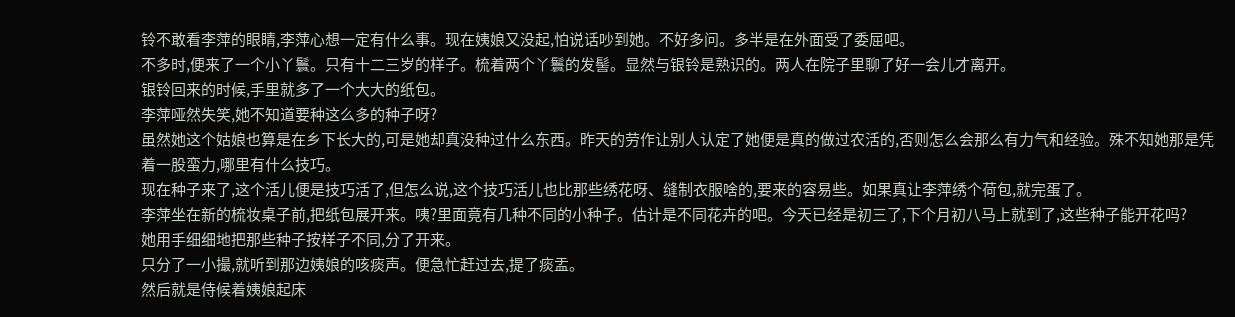铃不敢看李萍的眼睛,李萍心想一定有什么事。现在姨娘又没起,怕说话吵到她。不好多问。多半是在外面受了委屈吧。
不多时,便来了一个小丫鬟。只有十二三岁的样子。梳着两个丫鬟的发髻。显然与银铃是熟识的。两人在院子里聊了好一会儿才离开。
银铃回来的时候,手里就多了一个大大的纸包。
李萍哑然失笑,她不知道要种这么多的种子呀?
虽然她这个姑娘也算是在乡下长大的,可是她却真没种过什么东西。昨天的劳作让别人认定了她便是真的做过农活的,否则怎么会那么有力气和经验。殊不知她那是凭着一股蛮力,哪里有什么技巧。
现在种子来了,这个活儿便是技巧活了,但怎么说,这个技巧活儿也比那些绣花呀、缝制衣服啥的,要来的容易些。如果真让李萍绣个荷包,就完蛋了。
李萍坐在新的梳妆桌子前,把纸包展开来。咦?里面竟有几种不同的小种子。估计是不同花卉的吧。今天已经是初三了,下个月初八马上就到了,这些种子能开花吗?
她用手细细地把那些种子按样子不同,分了开来。
只分了一小撮,就听到那边姨娘的咳痰声。便急忙赶过去,提了痰盂。
然后就是侍候着姨娘起床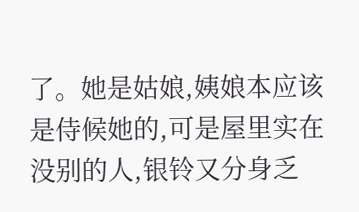了。她是姑娘,姨娘本应该是侍候她的,可是屋里实在没别的人,银铃又分身乏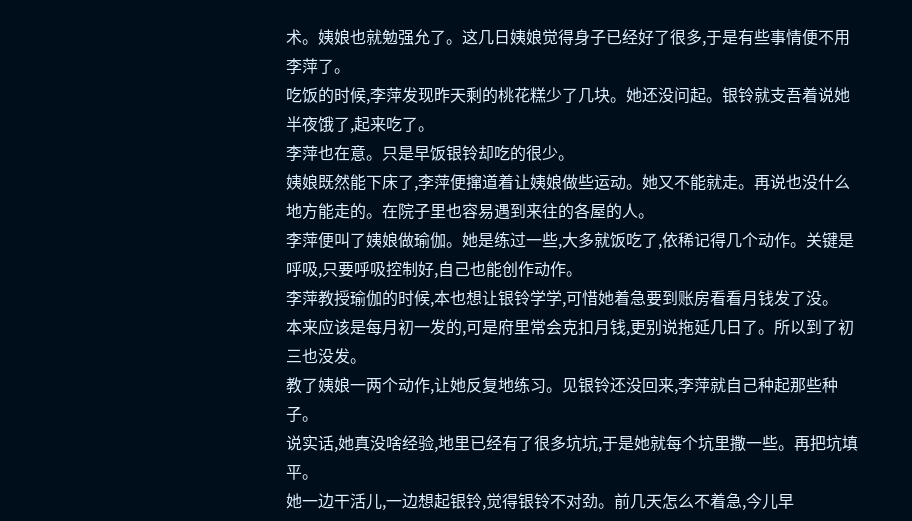术。姨娘也就勉强允了。这几日姨娘觉得身子已经好了很多,于是有些事情便不用李萍了。
吃饭的时候,李萍发现昨天剩的桃花糕少了几块。她还没问起。银铃就支吾着说她半夜饿了,起来吃了。
李萍也在意。只是早饭银铃却吃的很少。
姨娘既然能下床了,李萍便撺道着让姨娘做些运动。她又不能就走。再说也没什么地方能走的。在院子里也容易遇到来往的各屋的人。
李萍便叫了姨娘做瑜伽。她是练过一些,大多就饭吃了,依稀记得几个动作。关键是呼吸,只要呼吸控制好,自己也能创作动作。
李萍教授瑜伽的时候,本也想让银铃学学,可惜她着急要到账房看看月钱发了没。
本来应该是每月初一发的,可是府里常会克扣月钱,更别说拖延几日了。所以到了初三也没发。
教了姨娘一两个动作,让她反复地练习。见银铃还没回来,李萍就自己种起那些种子。
说实话,她真没啥经验,地里已经有了很多坑坑,于是她就每个坑里撒一些。再把坑填平。
她一边干活儿,一边想起银铃,觉得银铃不对劲。前几天怎么不着急,今儿早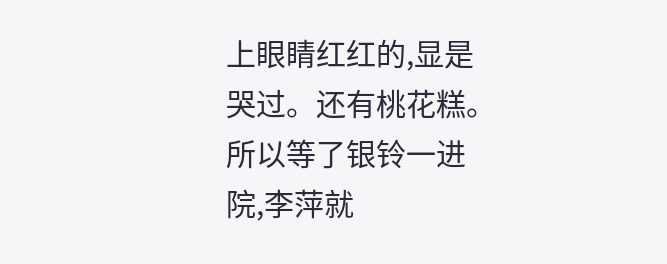上眼睛红红的,显是哭过。还有桃花糕。
所以等了银铃一进院,李萍就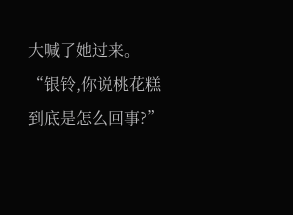大喊了她过来。
“银铃,你说桃花糕到底是怎么回事?”